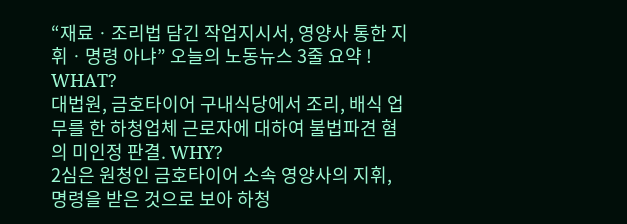“재료ㆍ조리법 담긴 작업지시서, 영양사 통한 지휘ㆍ명령 아냐” 오늘의 노동뉴스 3줄 요약 ! WHAT?
대법원, 금호타이어 구내식당에서 조리, 배식 업무를 한 하청업체 근로자에 대하여 불법파견 혐의 미인정 판결. WHY?
2심은 원청인 금호타이어 소속 영양사의 지휘, 명령을 받은 것으로 보아 하청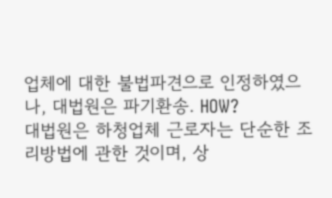업체에 대한 불법파견으로 인정하였으나, 대법원은 파기환송. HOW?
대법원은 하청업체 근로자는 단순한 조리방법에 관한 것이며, 상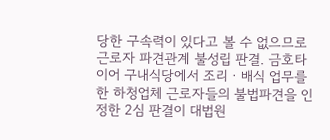당한 구속력이 있다고 볼 수 없으므로 근로자 파견관계 불성립 판결. 금호타이어 구내식당에서 조리ㆍ배식 업무를 한 하청업체 근로자들의 불법파견을 인정한 2심 판결이 대법원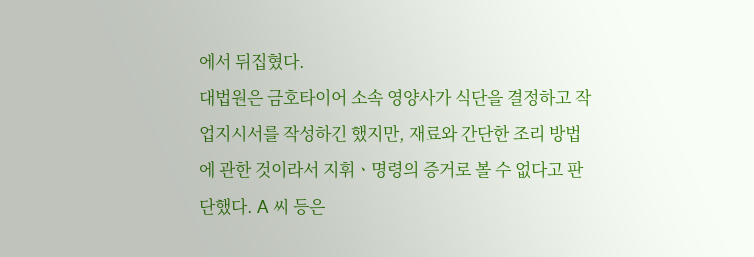에서 뒤집혔다.
대법원은 금호타이어 소속 영양사가 식단을 결정하고 작업지시서를 작성하긴 했지만, 재료와 간단한 조리 방법에 관한 것이라서 지휘ㆍ명령의 증거로 볼 수 없다고 판단했다. A 씨 등은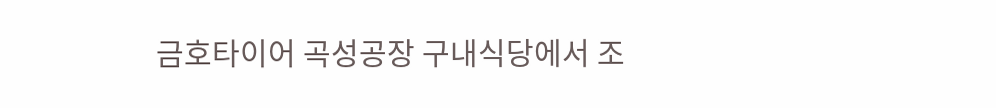금호타이어 곡성공장 구내식당에서 조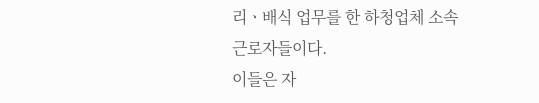리ㆍ배식 업무를 한 하청업체 소속 근로자들이다.
이들은 자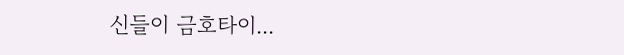신들이 금호타이...